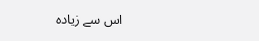اس سے زیادہ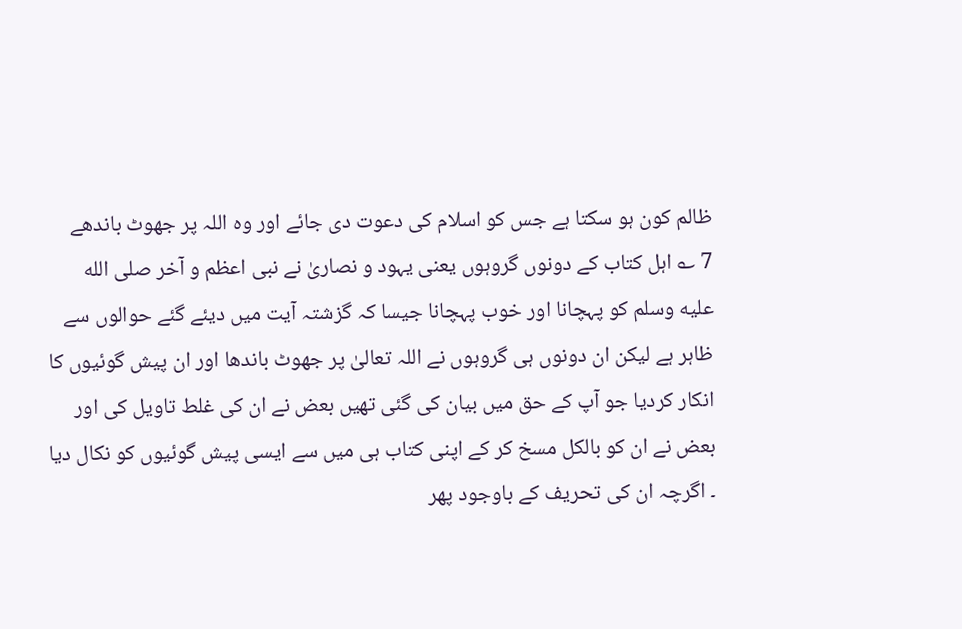ظالم کون ہو سکتا ہے جس کو اسلام کی دعوت دی جائے اور وہ اللہ پر جھوٹ باندھے
7 ؎ اہل کتاب کے دونوں گروہوں یعنی یہود و نصاریٰ نے نبی اعظم و آخر صلى الله عليه وسلم کو پہچانا اور خوب پہچانا جیسا کہ گزشتہ آیت میں دیئے گئے حوالوں سے ظاہر ہے لیکن ان دونوں ہی گروہوں نے اللہ تعالیٰ پر جھوٹ باندھا اور ان پیش گوئیوں کا انکار کردیا جو آپ کے حق میں بیان کی گئی تھیں بعض نے ان کی غلط تاویل کی اور بعض نے ان کو بالکل مسخ کر کے اپنی کتاب ہی میں سے ایسی پیش گوئیوں کو نکال دیا ۔ اگرچہ ان کی تحریف کے باوجود پھر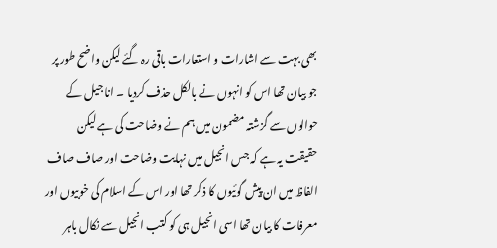بھی بہت سے اشارات و استعارات باقی رہ گئے لیکن واضح طور پر جو بیان تھا اس کو انہوں نے بالکل حذف کردیا ۔ انا جیل کے حوالوں سے گزشتہ مضمون میں ہم نے وضاحت کی ہے لیکن حقیقت یہ ہے کہ جس انجیل میں نہایت وضاحت اور صاف صاف الفاظ میں ان پیش گوئیوں کا ذکر تھا اور اس کے اسلام کی خوبیوں اور معرفات کا بیان تھا اسی انجیل ہی کو کتب انجیل سے نکال باہر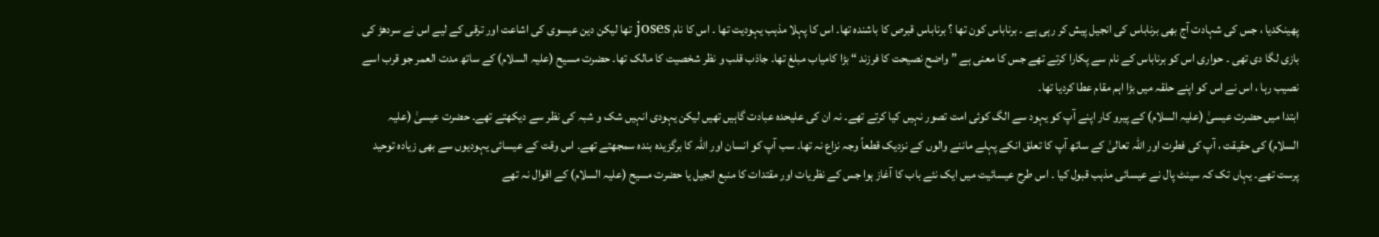پھینکدیا ، جس کی شہادت آج بھی برناباس کی انجیل پیش کر رہی ہے ۔ برناباس کون تھا ؟ برناباس قبرص کا باشندہ تھا۔ اس کا پہلا مذہب یہودیت تھا ۔ اس کا نام joses تھا لیکن دین عیسوی کی اشاعت اور ترقی کے لیے اس نے سردھڑ کی بازی لگا دی تھی ۔ حواری اس کو برناباس کے نام سے پکارا کرتے تھے جس کا معنی ہے ” واضح نصیحت کا فرزند “ بڑا کامیاب مبلغ تھا۔ جاذب قلب و نظر شخصیت کا مالک تھا۔ حضرت مسیح (علیہ السلام) کے ساتھ مدت العمر جو قرب اسے نصیب رہا ، اس نے اس کو اپنے حلقہ میں بڑا اہم مقام عطا کردیا تھا۔
ابتدا میں حضرت عیسیٰ (علیہ السلام) کے پیرو کار اپنے آپ کو یہود سے الگ کوئی امت تصور نہیں کیا کرتے تھے۔ نہ ان کی علیحدہ عبادت گاہیں تھیں لیکن یہودی انہیں شک و شبہ کی نظر سے دیکھتے تھے۔ حضرت عیسیٰ (علیہ السلام) کی حقیقت ، آپ کی فطرت اور اللہ تعالیٰ کے ساتھ آپ کا تعلق انکے پہلے ماننے والوں کے نزدیک قطعاً وجہ نزاع نہ تھا۔ سب آپ کو انسان اور اللہ کا برگزیدہ بندہ سمجھتے تھے۔ اس وقت کے عیسائی یہودیوں سے بھی زیادہ توحید پرست تھے۔ یہاں تک کہ سینٹ پال نے عیسائی مذہب قبول کیا ۔ اس طرح عیسائیت میں ایک نئے باب کا آغاز ہوا جس کے نظریات اور مقتدات کا منبع انجیل یا حضرت مسیح (علیہ السلام) کے اقوال نہ تھے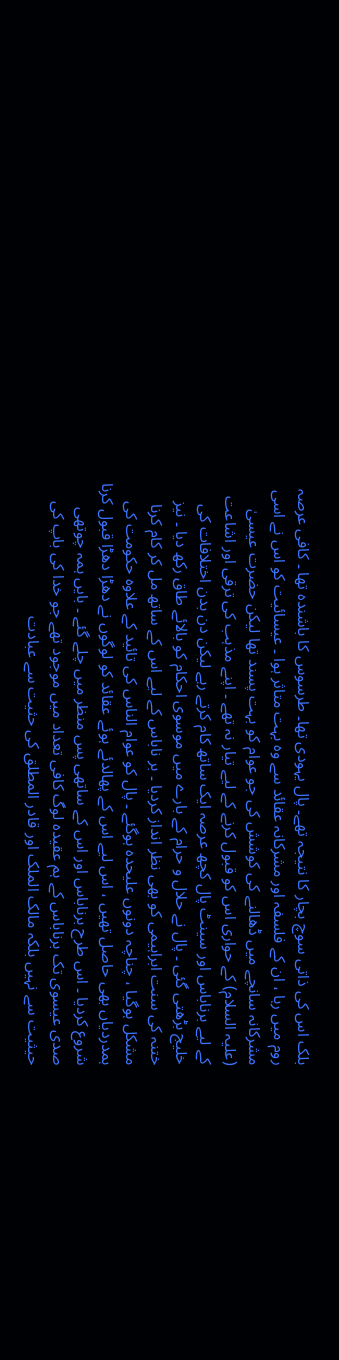بلک اس کی ذاتی سوچ بچار کا نتیجہ تھے۔ پال یہودی تھا۔ طرسوس کا باشندہ تھا ۔ کافی عرصہ روم میں رہا ، ان کے فلسفہ اور مشرکانہ عقائد سے وہ بہت متاثر ہوا ۔ عیسائیت کو اس نے اسی مشرکانہ سانچے میں ڈھالنے کی کوشش کی جو عوام کو بہت پسند تھا لیکن حضرت عیسیٰ (علیہ السلام) کے حواری اس کو قبول کرنے کے لیے تیار نہ تھے ۔ اپنے مذہب کی ترقی اور اشاعت کے لیے برناباس اور سینٹ پال کچھ عرصہ ایک ساتھ کام کرتے رہے لیکن دن بدن اختلافات کی خلیج بڑھتی گئی ۔ پال نے حلال و حرام کے بارے میں موسوی احکام کو بالائے طاق رکھ دیا ۔ نیز ختنہ کی سنت ابراہیمی کو بھی نظر انداز کردیا ۔ بر ناباس کے لیے اس کے ساتھ مل کر کام کرنا مشکل ہوگیا ، چناچہ دونوں علیحدہ ہوگئے ۔ پال کو عوام الناس کی تائید کے علاوہ حکومت کی ہمدردیاں بھی حاصل تھیں ، اس لیے اس کے پھالدئے ہوئے عقائد کو لوگوں نے دھڑا دھڑا قبول کرنا شروع کردیا ۔ اس طرح برناباس اور اس کے ساتھی پس منظر میں چلے گئے ۔ بایں ہمہ چوتھی صدی عیسوی تک برناباس کے ہم عقیدہ لوگ کافی تعداد میں موجود تھے جو خدا کی باپ کی حیثیت سے نہیں بلکہ مالک الملک اور قادر المطلق کی حثیت سے عبادت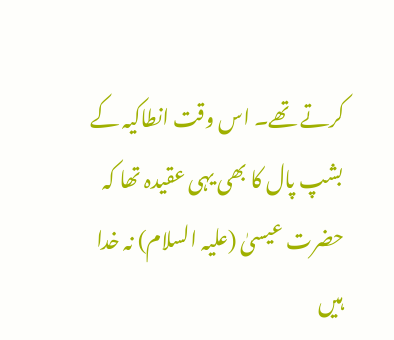کرتے تھے۔ اس وقت انطاکیہ کے بشپ پال کا بھی یہی عقیدہ تھا کہ حضرت عیسیٰ (علیہ السلام) نہ خدا ہیں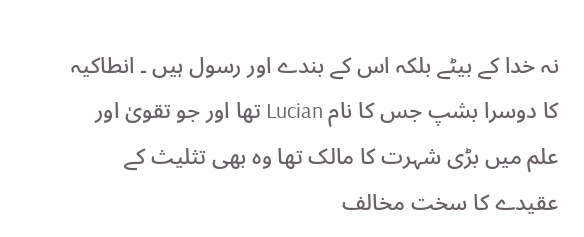نہ خدا کے بیٹے بلکہ اس کے بندے اور رسول ہیں ۔ انطاکیہ کا دوسرا بشپ جس کا نام Lucian تھا اور جو تقویٰ اور علم میں بڑی شہرت کا مالک تھا وہ بھی تثلیث کے عقیدے کا سخت مخالف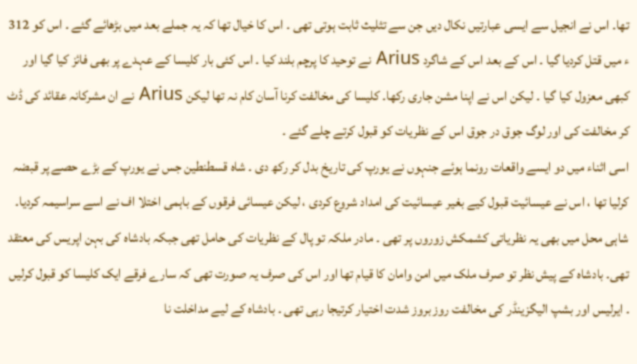تھا۔ اس نے انجیل سے ایسی عبارتیں نکال دیں جن سے تثلیث ثابت ہوتی تھی ۔ اس کا خیال تھا کہ یہ جملے بعد میں بڑھائے گئے ۔ اس کو 312 ء میں قتل کردیا گیا ۔ اس کے بعد اس کے شاگرد Arius نے توحید کا پرچم بلند کیا ۔ اس کئی بار کلیسا کے عہدے پر بھی فائز کیا گیا اور کبھی معزول کیا گیا ۔ لیکن اس نے اپنا مشن جاری رکھا۔ کلیسا کی مخالفت کرنا آسان کام نہ تھا لیکن Arius نے ان مشرکانہ عقائد کی ڈٹ کر مخالفت کی اور لوگ جوق در جوق اس کے نظریات کو قبول کرتے چلے گئے ۔
اسی اثناء میں دو ایسے واقعات رونما ہوئے جنہوں نے یورپ کی تاریخ بدل کر رکھ دی ۔ شاہ قسطنطین جس نے یورپ کے بڑے حصے پر قبضہ کرلیا تھا ، اس نے عیسائیت قبول کیے بغیر عیسائیت کی امداد شروع کردی ، لیکن عیسائی فرقوں کے باہمی اختلا اف نے اسے سراسیمہ کردیا۔ شاہی محل میں بھی یہ نظریاتی کشمکش زوروں پر تھی ۔ مادر ملکہ تو پال کے نظریات کی حامل تھی جبکہ بادشاہ کی بہن اپریس کی معتقد تھی۔ بادشاہ کے پیش نظر تو صرف ملک میں امن وامان کا قیام تھا اور اس کی صرف یہ صورت تھی کہ سارے فرقے ایک کلیسا کو قبول کرلیں ۔ ایرلیس اور بشپ الیگزینڈر کی مخالفت روز بروز شدت اختیار کرتیجا رہی تھی ۔ بادشاہ کے لیے مداخلت نا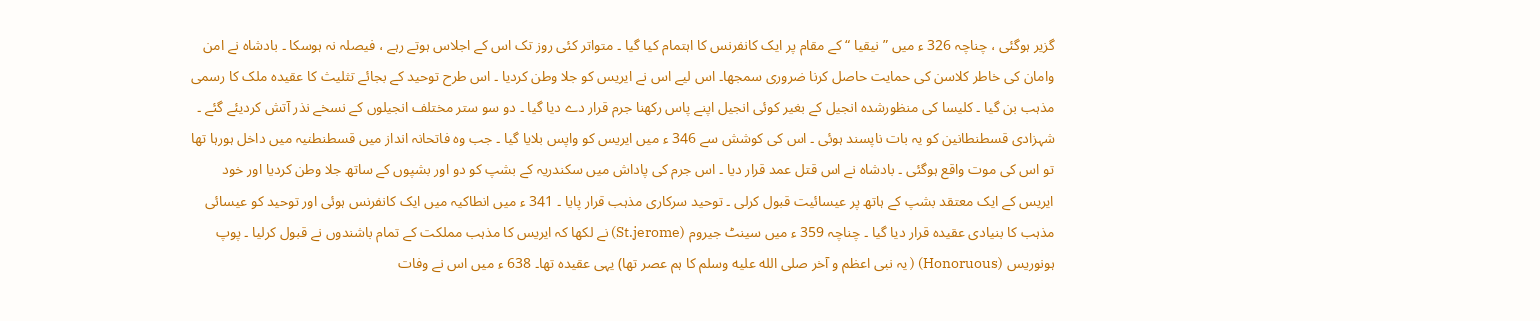گزیر ہوگئی ، چناچہ 326 ء میں ” نیقیا “ کے مقام پر ایک کانفرنس کا اہتمام کیا گیا ۔ متواتر کئی روز تک اس کے اجلاس ہوتے رہے ، فیصلہ نہ ہوسکا ۔ بادشاہ نے امن وامان کی خاطر کلاسن کی حمایت حاصل کرنا ضروری سمجھا۔ اس لیے اس نے ایریس کو جلا وطن کردیا ۔ اس طرح توحید کے بجائے تثلیث کا عقیدہ ملک کا رسمی مذہب بن گیا ۔ کلیسا کی منظورشدہ انجیل کے بغیر کوئی انجیل اپنے پاس رکھنا جرم قرار دے دیا گیا ۔ دو سو ستر مختلف انجیلوں کے نسخے نذر آتش کردیئے گئے ۔ شہزادی قسطنطانین کو یہ بات ناپسند ہوئی ۔ اس کی کوشش سے 346 ء میں ایریس کو واپس بلایا گیا ۔ جب وہ فاتحانہ انداز میں قسطنطنیہ میں داخل ہورہا تھا تو اس کی موت واقع ہوگئی ۔ بادشاہ نے اس قتل عمد قرار دیا ۔ اس جرم کی پاداش میں سکندریہ کے بشپ کو دو اور بشپوں کے ساتھ جلا وطن کردیا اور خود ایریس کے ایک معتقد بشپ کے ہاتھ پر عیسائیت قبول کرلی ۔ توحید سرکاری مذہب قرار پایا ۔ 341 ء میں انطاکیہ میں ایک کانفرنس ہوئی اور توحید کو عیسائی مذہب کا بنیادی عقیدہ قرار دیا گیا ۔ چناچہ 359 ء میں سینٹ جیروم (St.jerome) نے لکھا کہ ایریس کا مذہب مملکت کے تمام باشندوں نے قبول کرلیا ۔ پوپ ہونوریس (Honoruous) ( یہ نبی اعظم و آخر صلى الله عليه وسلم کا ہم عصر تھا) یہی عقیدہ تھا۔ 638 ء میں اس نے وفات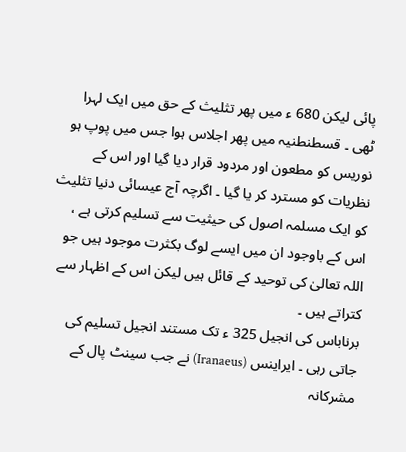پائی لیکن 680 ء میں پھر تثلیث کے حق میں ایک لہرا ٹھی ۔ قسطنطنیہ میں پھر اجلاس ہوا جس میں پوپ ہو نوریس کو مطعون اور مردود قرار دیا گیا اور اس کے نظریات کو مسترد کر یا گیا ۔ اگرچہ آج عیسائی دنیا تثلیث کو ایک مسلمہ اصول کی حیثیت سے تسلیم کرتی ہے ، اس کے باوجود ان میں ایسے لوگ بکثرت موجود ہیں جو اللہ تعالیٰ کی توحید کے قائل ہیں لیکن اس کے اظہار سے کتراتے ہیں ۔
برناباس کی انجیل 325 ء تک مستند انجیل تسلیم کی جاتی رہی ۔ ایراینس (Iranaeus) نے جب سینٹ پال کے مشرکانہ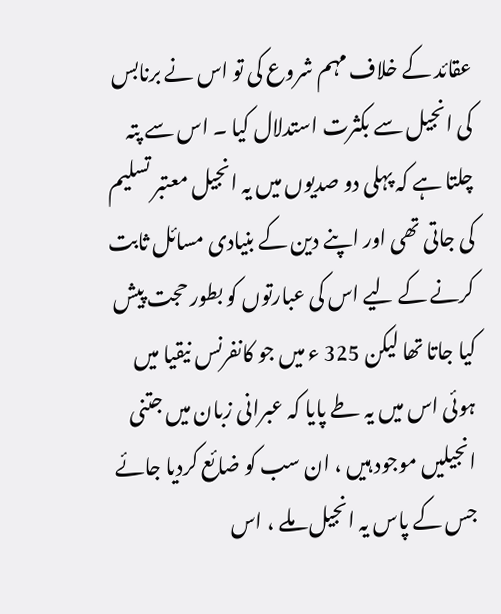عقائد کے خلاف مہم شروع کی تو اس نے برنابس کی انجیل سے بکثرت استدلال کیا ۔ اس سے پتہ چلتا ہے کہ پہلی دو صدیوں میں یہ انجیل معتبر تسلیم کی جاتی تھی اور اپنے دین کے بنیادی مسائل ثابت کرنے کے لیے اس کی عبارتوں کو بطور حجت پیش کیا جاتا تھا لیکن 325 ء میں جو کانفرنس نیقیا میں ہوئی اس میں یہ طے پایا کہ عبرانی زبان میں جتنی انجیلیں موجود ہیں ، ان سب کو ضائع کردیا جائے جس کے پاس یہ انجیل ملے ، اس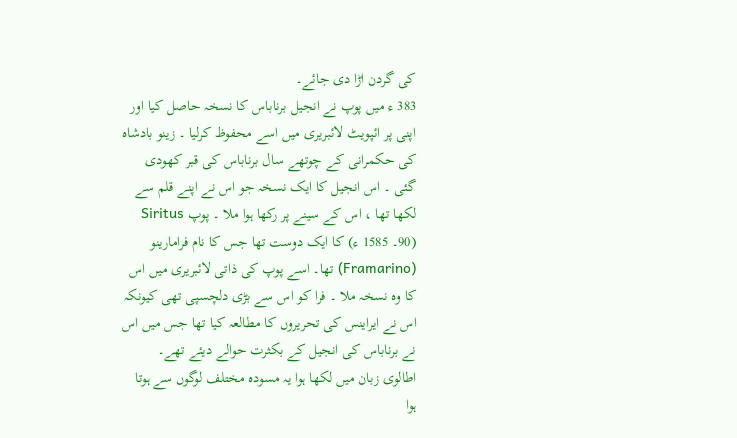کی گردن اڑا دی جائے۔
383 ء میں پوپ نے انجیل برناباس کا نسخہ حاصل کیا اور اپنی پر ائپویٹ لائبریری میں اسے محفوظ کرلیا ۔ زینو بادشاہ کی حکمرانی کے چوتھے سال برناباس کی قبر کھودی گئی ۔ اس انجیل کا ایک نسخہ جو اس نے اپنے قلم سے لکھا تھا ، اس کے سینے پر رکھا ہوا ملا ۔ پوپ Siritus (90۔ 1585 ء) کا ایک دوست تھا جس کا نام فرامارینو (Framarino) تھا۔ اسے پوپ کی ذاتی لائبریری میں اس کا وہ نسخہ ملا ۔ فرا کو اس سے بڑی دلچسپی تھی کیونکہ اس نے ایراینس کی تحریروں کا مطالعہ کیا تھا جس میں اس نے برناباس کی انجیل کے بکثرت حوالے دیئے تھے۔ اطالوی زبان میں لکھا ہوا یہ مسودہ مختلف لوگوں سے ہوتا ہوا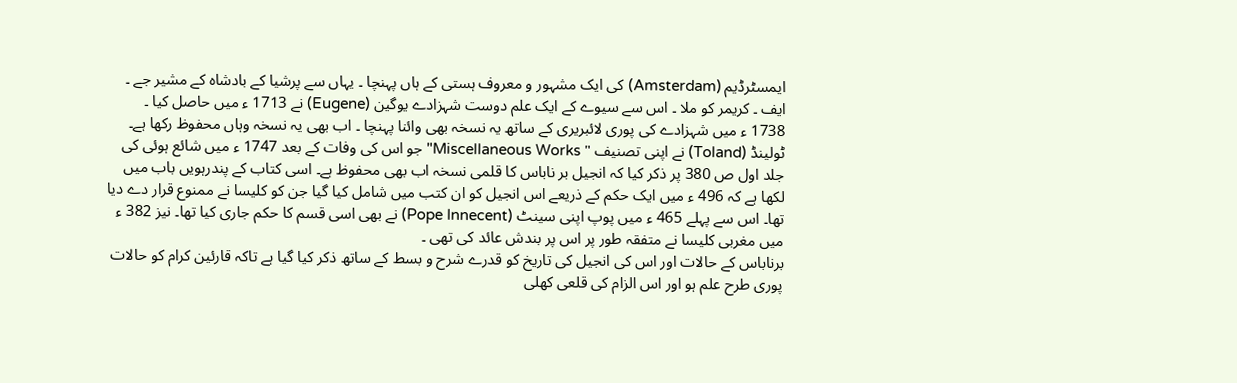ایمسٹرڈیم (Amsterdam) کی ایک مشہور و معروف ہستی کے ہاں پہنچا ۔ یہاں سے پرشیا کے بادشاہ کے مشیر جے ۔ ایف ۔ کریمر کو ملا ۔ اس سے سیوے کے ایک علم دوست شہزادے یوگین (Eugene) نے 1713 ء میں حاصل کیا ۔ 1738 ء میں شہزادے کی پوری لائبریری کے ساتھ یہ نسخہ بھی وائنا پہنچا ۔ اب بھی یہ نسخہ وہاں محفوظ رکھا ہے۔
ٹولینڈ (Toland) نے اپنی تصنیف " Miscellaneous Works" جو اس کی وفات کے بعد 1747 ء میں شائع ہوئی کی جلد اول ص 380 پر ذکر کیا کہ انجیل بر ناباس کا قلمی نسخہ اب بھی محفوظ ہے۔ اسی کتاب کے پندرہویں باب میں لکھا ہے کہ 496 ء میں ایک حکم کے ذریعے اس انجیل کو ان کتب میں شامل کیا گیا جن کو کلیسا نے ممنوع قرار دے دیا تھا۔ اس سے پہلے 465 ء میں پوپ اپنی سینٹ (Pope Innecent) نے بھی اسی قسم کا حکم جاری کیا تھا۔ نیز 382 ء میں مغربی کلیسا نے متفقہ طور پر اس پر بندش عائد کی تھی ۔
برناباس کے حالات اور اس کی انجیل کی تاریخ کو قدرے شرح و بسط کے ساتھ ذکر کیا گیا ہے تاکہ قارئین کرام کو حالات پوری طرح علم ہو اور اس الزام کی قلعی کھلی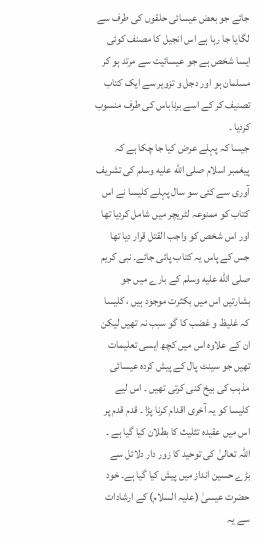جائے جو بعض عیسائی حلقوں کی طرف سے لگایا جا رہا ہے اس انجیل کا مصنف کوئی ایسا شخص ہے جو عیسائیت سے مرتد ہو کر مسلمان ہو اور دجل و تزویر سے ایک کتاب تصنیف کر کے اسے برناباس کی طرف منسوب کردیا ۔
جیسا کہ پہلے عرض کیا جا چکا ہے کہ پیغمبر اسلام صلى الله عليه وسلم کی تشریف آوری سے کئی سو سال پہلے کلیسا نے اس کتاب کو ممنوعہ لٹریچر میں شامل کردیا تھا اور اس شخص کو واجب القتل قرار دیا تھا جس کے پاس یہ کتاب پائی جائے۔ نبی کریم صلى الله عليه وسلم کے بارے میں جو بشارتیں اس میں بکثرت موجود ہیں ، کلیسا کہ غلیظ و غضب کا گو سبب نہ تھیں لیکن ان کے علاوہ اس میں کچھ ایسی تعلیمات تھیں جو سینٹ پال کے پیش کردہ عیسائی مذہب کی بیخ کنی کرتی تھیں ۔ اس لیے کلیسا کو یہ آخری اقدام کرنا پڑا ۔ قدم قدم پر اس میں عقیدہ تثلیث کا بطلان کیا گیا ہے ۔ اللہ تعالیٰ کی توحید کا زور دار دلائل سے بڑے حسین انداز میں پیش کیا گیا ہے۔ خود حضرت عیسیٰ (علیہ السلام) کے ارشادات سے یہ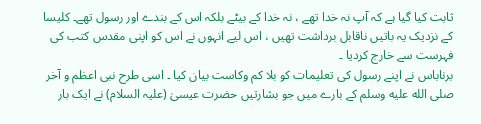ثابت کیا گیا ہے کہ آپ نہ خدا تھے ، نہ خدا کے بیٹے بلکہ اس کے بندے اور رسول تھے۔ کلیسا کے نزدیک یہ باتیں ناقابل برداشت تھیں ، اس لیے انہوں نے اس کو اپنی مقدس کتب کی فہرست سے خارج کردیا ۔
برناباس نے اپنے رسول کی تعلیمات کو بلا کم وکاست بیان کیا ۔ اسی طرح نبی اعظم و آخر صلى الله عليه وسلم کے بارے میں جو بشارتیں حضرت عیسیٰ (علیہ السلام) نے ایک بار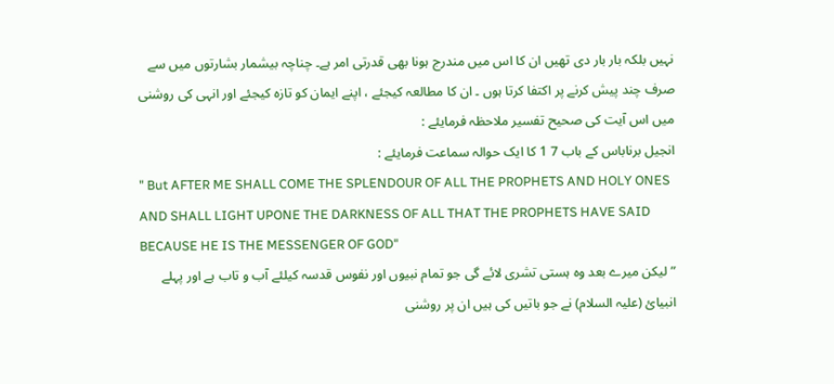نہیں بلکہ بار بار دی تھیں ان کا اس میں مندرج ہونا بھی قدرتی امر ہے۔ چناچہ بیشمار بشارتوں میں سے صرف چند پیش کرنے پر اکتفا کرتا ہوں ۔ ان کا مطالعہ کیجئے ، اپنے ایمان کو تازہ کیجئے اور انہی کی روشنی میں اس آیت کی صحیح تفسیر ملاحظہ فرمایئے :
انجیل برناباس کے باب 7 1 کا ایک حوالہ سماعت فرمایئے :
" But AFTER ME SHALL COME THE SPLENDOUR OF ALL THE PROPHETS AND HOLY ONES AND SHALL LIGHT UPONE THE DARKNESS OF ALL THAT THE PROPHETS HAVE SAID BECAUSE HE IS THE MESSENGER OF GOD"
” لیکن میرے بعد وہ ہستی تشری لائے گی جو تمام نبیوں اور نفوس قدسہ کیلئے آب و تاب ہے اور پہلے انبیائ (علیہ السلام) نے جو باتیں کی ہیں ان پر روشنی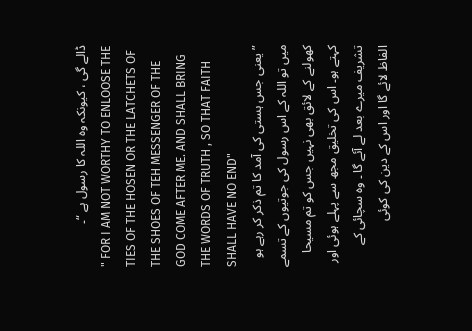ڈالے گی ، کیونکہ وہ اللہ کا رسول ہے “۔
" FOR I AM NOT WORTHY TO ENLOOSE THE TIES OF THE HOSEN OR THE LATCHETS OF THE SHOES OF TEH MESSENGER OF THE GOD COME AFTER ME. AND SHALL BRING THE WORDS OF TRUTH , SO THAT FAITH SHALL HAVE NO END"
” یعنی جس ہستی کی آمد کا تم ذکر کر رہے ہو میں تو اللہ کے اس رسول کی جوتیوں کے تسمے کھولنے کے لائق بھی نہیں جس کو تم مسیحا کہتے ہو۔ اس کی تخلیق مجھ سے پہلے ہوئی اور تشریف میرے بعد لے آئے گا ۔ وہ سچائی کے الفاظ لائے گا اور اس کے دین کی کوئی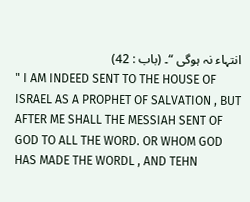انتہاء نہ ہوگی “۔ (باب : 42)
" I AM INDEED SENT TO THE HOUSE OF ISRAEL AS A PROPHET OF SALVATION , BUT AFTER ME SHALL THE MESSIAH SENT OF GOD TO ALL THE WORD. OR WHOM GOD HAS MADE THE WORDL , AND TEHN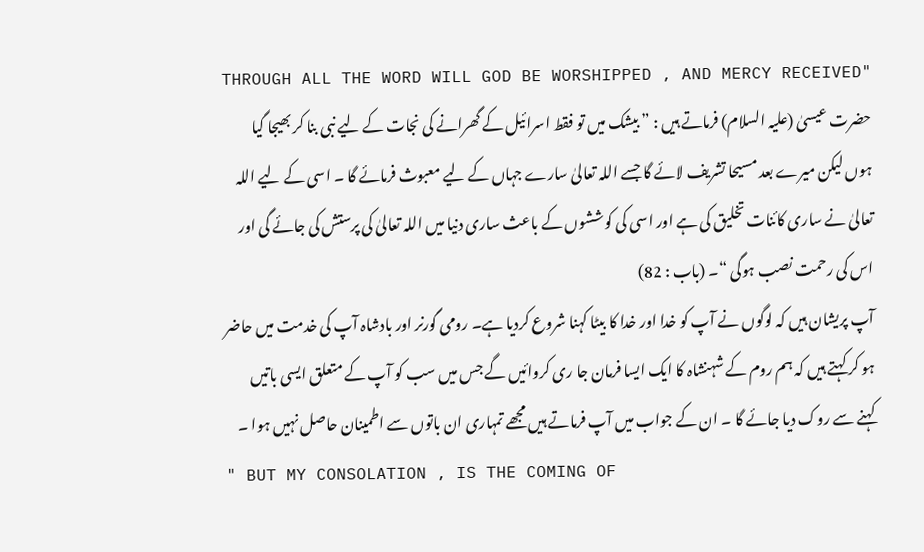THROUGH ALL THE WORD WILL GOD BE WORSHIPPED , AND MERCY RECEIVED"
حضرت عیسیٰ (علیہ السلام) فرماتے ہیں : ” بیشک میں تو فقط اسرائیل کے گھرانے کی نجات کے لیے نبی بنا کر بھیجا گیا ہوں لیکن میرے بعد مسیحا تشریف لائے گا جسے اللہ تعالیٰ سارے جہاں کے لیے معبوث فرمائے گا ۔ اسی کے لیے اللہ تعالیٰ نے ساری کائنات تخلیق کی ہے اور اسی کی کوششوں کے باعث ساری دنیا میں اللہ تعالیٰ کی پرستش کی جائے گی اور اس کی رحمت نصب ہوگی “۔ (باب : 82)
آپ پریشان ہیں کہ لوگوں نے آپ کو خدا اور خدا کا بیٹا کہنا شروع کردیا ہے۔ رومی گورنر اور بادشاہ آپ کی خدمت میں حاضر ہو کر کہتے ہیں کہ ہم روم کے شہنشاہ کا ایک ایسا فرمان جا ری کروائیں گے جس میں سب کو آپ کے متعلق ایسی باتیں کہنے سے روک دیا جائے گا ۔ ان کے جواب میں آپ فرماتے ہیں مجھے تمہاری ان باتوں سے اطمینان حاصل نہیں ہوا ۔
" BUT MY CONSOLATION , IS THE COMING OF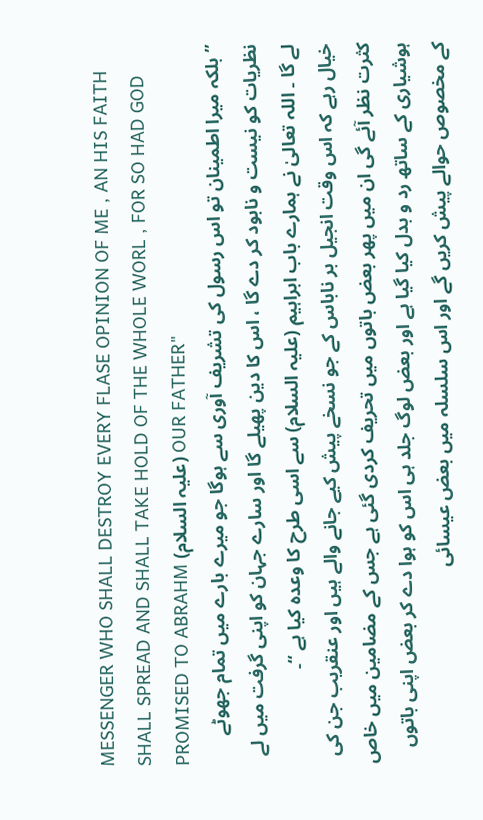MESSENGER WHO SHALL DESTROY EVERY FLASE OPINION OF ME , AN HIS FAITH SHALL SPREAD AND SHALL TAKE HOLD OF THE WHOLE WORL , FOR SO HAD GOD PROMISED TO ABRAHM (علیہ السلام) OUR FATHER"
” بلکہ میرا اطمینان تو اس رسول کی تشریف آوری سے ہوگا جو میرے بارے میں تمام جھوٹے نظریات کو نیست و نابود کر دے گا ، اس کا دین پھیلے گا اور سارے جہان کو اپنی گرفت میں لے لے گا ۔ اللہ تعالیٰ نے ہمارے باب ابراہیم (علیہ السلام) سے اسی طرح کا وعدہ کیا ہے “۔
خیال رہے کہ اس وقت انجیل بر ناباس کے جو نسخے پیش کیے جانے والے ہیں اور عنقریب جن کی کثرت نظر آئے گی ان میں پھر بعض باتوں میں تحریف کردی گئی ہے جس کے مضامین میں خاص ہوشیاری کے ساتھ رد و بدل کیا گیا ہے اور بعض لوگ جلد ہی اس کو ہوا دے کر بعض اپنی باتوں کے مخصوص حوالے پیش کریں گے اور اس سلسلہ میں بعض عیسائی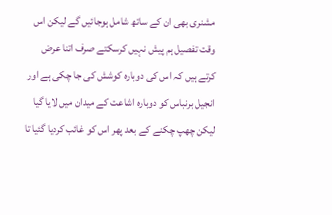مشنری بھی ان کے ساتھ شامل ہوجائیں گے لیکن اس وقت تفصیل ہم پیش نہیں کرسکتے صرف اتنا عرض کرتے ہیں کہ اس کی دوبارہ کوشش کی جا چکی ہے اور انجیل برنباس کو دوبارہ اشاعت کے میدان میں لایا گیا لیکن چھپ چکنے کے بعد پھر اس کو غائب کردیا گئیا تا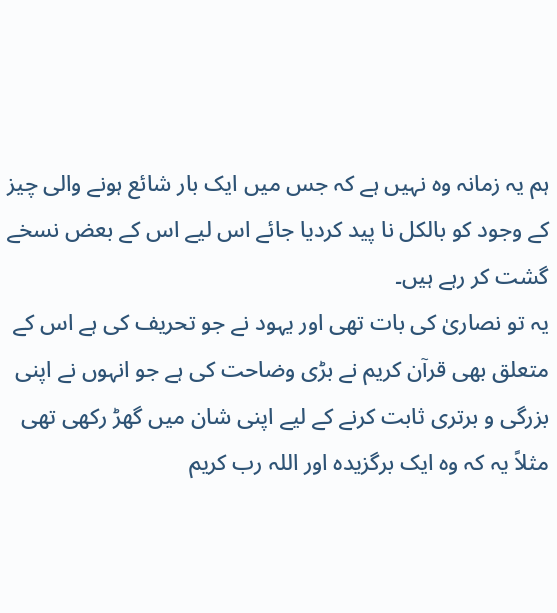ہم یہ زمانہ وہ نہیں ہے کہ جس میں ایک بار شائع ہونے والی چیز کے وجود کو بالکل نا پید کردیا جائے اس لیے اس کے بعض نسخے گشت کر رہے ہیں۔
یہ تو نصاریٰ کی بات تھی اور یہود نے جو تحریف کی ہے اس کے متعلق بھی قرآن کریم نے بڑی وضاحت کی ہے جو انہوں نے اپنی بزرگی و برتری ثابت کرنے کے لیے اپنی شان میں گھڑ رکھی تھی مثلاً یہ کہ وہ ایک برگزیدہ اور اللہ رب کریم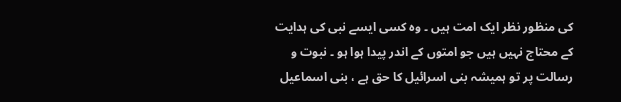کی منظور نظر ایک امت ہیں ۔ وہ کسی ایسے نبی کی ہدایت کے محتاج نہیں ہیں جو امتوں کے اندر پیدا ہوا ہو ۔ نبوت و رسالت پر تو ہمیشہ بنی اسرائیل کا حق ہے ، بنی اسماعیل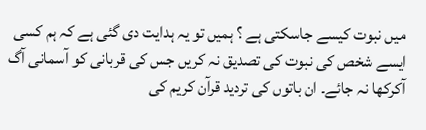میں نبوت کیسے جاسکتی ہے ؟ ہمیں تو یہ ہدایت دی گئی ہے کہ ہم کسی ایسے شخص کی نبوت کی تصدیق نہ کریں جس کی قربانی کو آسمانی آگ آکرکھا نہ جائے۔ ان باتوں کی تردید قرآن کریم کی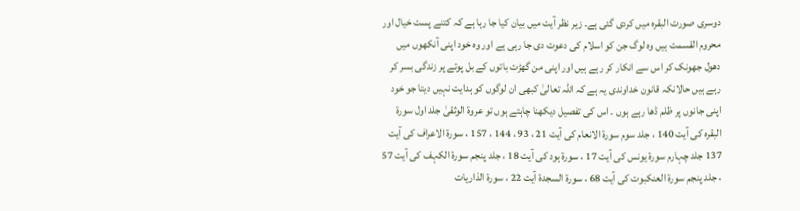دوسری صورت البقرہ میں کردی گئی ہے۔ زیر نظر آیت میں بیان کیا جا رہا ہے کہ کتنے پست خیال اور محروم القسمت ہیں وہ لوگ جن کو اسلام کی دعوت دی جا رہی ہے اور وہ خود اپنی آنکھوں میں دھول جھونک کر اس سے انکار کر رہے ہیں اور اپنی من گھڑت باتوں کے بل پوتے پر زندگی بسر کر رہے ہیں حالانکہ قانون خداوندی یہ ہے کہ اللہ تعالیٰ کبھی ان لوگوں کو ہدایت نہیں دیتا جو خود اپنی جانوں پر ظلم ڈھا رہے ہوں ۔ اس کی تفصیل دیکھنا چاہتے ہوں تو عروۃ الوثقیٰ جلد اول سورة البقرہ کی آیت 140 ، جلد سوم سورة الانعام کی آیت 21 ، 93 ، 144 ، 157 ، سورة الاعراف کی آیت 137 جلد چہارم سورة یونس کی آیت 17 ، سورة ہود کی آیت 18 ، جلد پنجم سورة الکہف کی آیت 57 ، جلد پنجم سورة العنکبوت کی آیت 68 ، سورة السجدۃ آیت 22 ، سورة الذاریات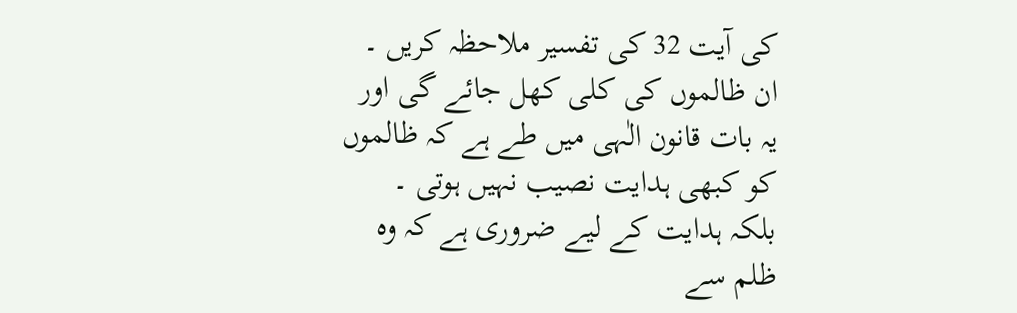کی آیت 32 کی تفسیر ملاحظہ کریں ۔ ان ظالموں کی کلی کھل جائے گی اور یہ بات قانون الٰہی میں طے ہے کہ ظالموں کو کبھی ہدایت نصیب نہیں ہوتی ۔ بلکہ ہدایت کے لیے ضروری ہے کہ وہ ظلم سے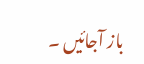باز آجائیں ۔